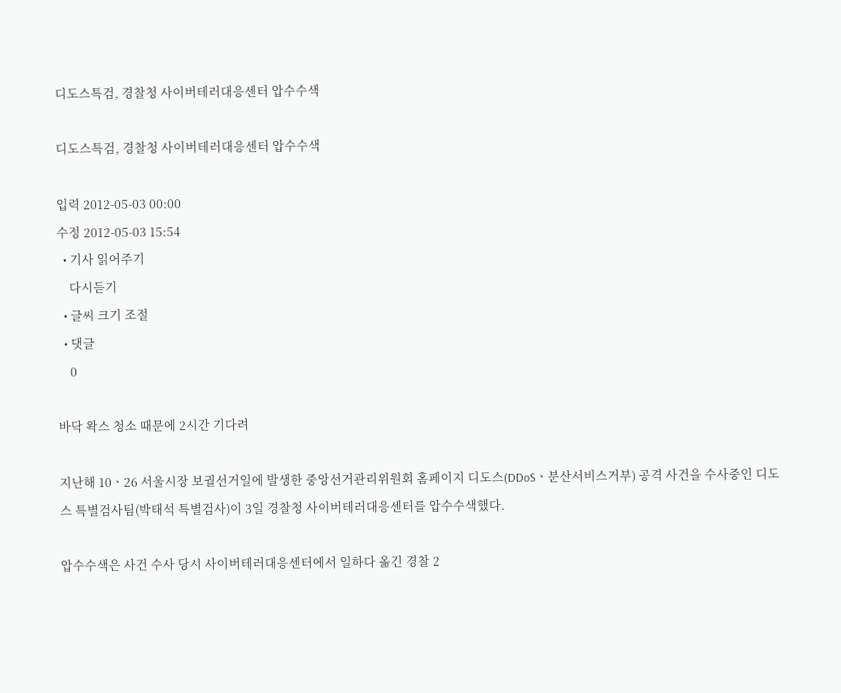디도스특검, 경찰청 사이버테러대응센터 압수수색

디도스특검, 경찰청 사이버테러대응센터 압수수색

입력 2012-05-03 00:00
수정 2012-05-03 15:54
  • 기사 읽어주기
    다시듣기
  • 글씨 크기 조절
  • 댓글
    0

바닥 왁스 청소 때문에 2시간 기다려

지난해 10ㆍ26 서울시장 보궐선거일에 발생한 중앙선거관리위원회 홈페이지 디도스(DDoSㆍ분산서비스거부) 공격 사건을 수사중인 디도스 특별검사팀(박태석 특별검사)이 3일 경찰청 사이버테러대응센터를 압수수색했다.

압수수색은 사건 수사 당시 사이버테러대응센터에서 일하다 옮긴 경찰 2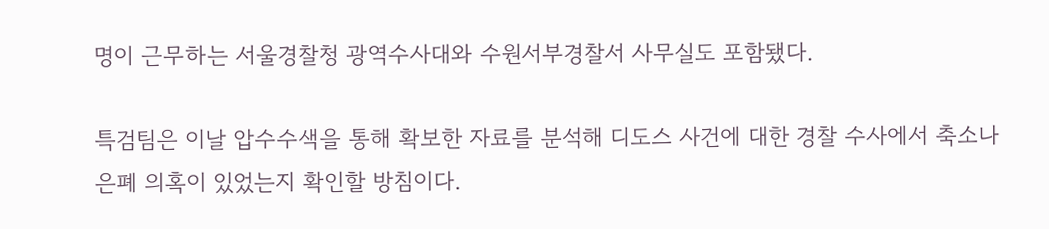명이 근무하는 서울경찰청 광역수사대와 수원서부경찰서 사무실도 포함됐다.

특검팀은 이날 압수수색을 통해 확보한 자료를 분석해 디도스 사건에 대한 경찰 수사에서 축소나 은폐 의혹이 있었는지 확인할 방침이다.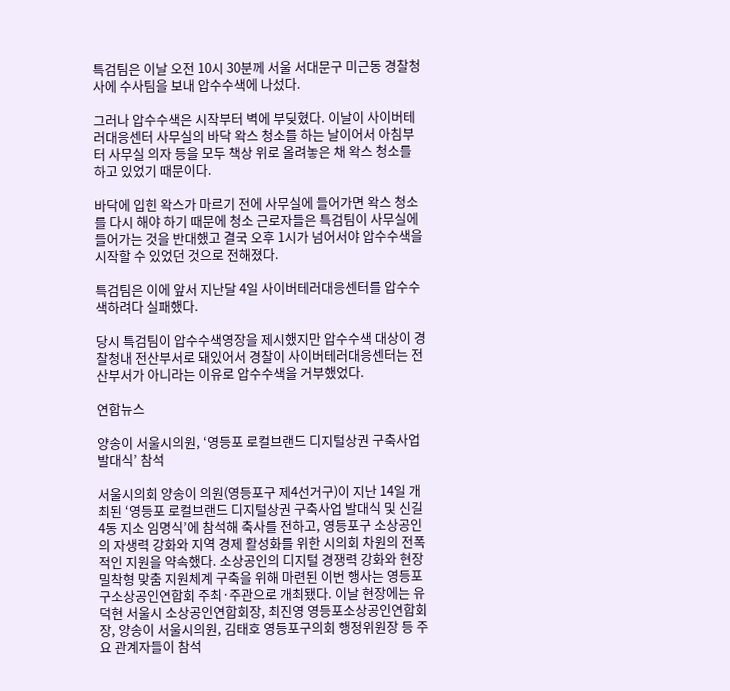특검팀은 이날 오전 10시 30분께 서울 서대문구 미근동 경찰청사에 수사팀을 보내 압수수색에 나섰다.

그러나 압수수색은 시작부터 벽에 부딪혔다. 이날이 사이버테러대응센터 사무실의 바닥 왁스 청소를 하는 날이어서 아침부터 사무실 의자 등을 모두 책상 위로 올려놓은 채 왁스 청소를 하고 있었기 때문이다.

바닥에 입힌 왁스가 마르기 전에 사무실에 들어가면 왁스 청소를 다시 해야 하기 때문에 청소 근로자들은 특검팀이 사무실에 들어가는 것을 반대했고 결국 오후 1시가 넘어서야 압수수색을 시작할 수 있었던 것으로 전해졌다.

특검팀은 이에 앞서 지난달 4일 사이버테러대응센터를 압수수색하려다 실패했다.

당시 특검팀이 압수수색영장을 제시했지만 압수수색 대상이 경찰청내 전산부서로 돼있어서 경찰이 사이버테러대응센터는 전산부서가 아니라는 이유로 압수수색을 거부했었다.

연합뉴스

양송이 서울시의원, ‘영등포 로컬브랜드 디지털상권 구축사업 발대식’ 참석

서울시의회 양송이 의원(영등포구 제4선거구)이 지난 14일 개최된 ‘영등포 로컬브랜드 디지털상권 구축사업 발대식 및 신길4동 지소 임명식’에 참석해 축사를 전하고, 영등포구 소상공인의 자생력 강화와 지역 경제 활성화를 위한 시의회 차원의 전폭적인 지원을 약속했다. 소상공인의 디지털 경쟁력 강화와 현장 밀착형 맞춤 지원체계 구축을 위해 마련된 이번 행사는 영등포구소상공인연합회 주최·주관으로 개최됐다. 이날 현장에는 유덕현 서울시 소상공인연합회장, 최진영 영등포소상공인연합회장, 양송이 서울시의원, 김태호 영등포구의회 행정위원장 등 주요 관계자들이 참석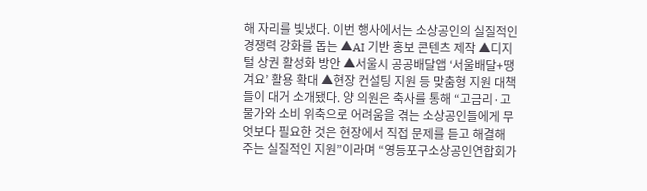해 자리를 빛냈다. 이번 행사에서는 소상공인의 실질적인 경쟁력 강화를 돕는 ▲AI 기반 홍보 콘텐츠 제작 ▲디지털 상권 활성화 방안 ▲서울시 공공배달앱 ‘서울배달+땡겨요’ 활용 확대 ▲현장 컨설팅 지원 등 맞춤형 지원 대책들이 대거 소개됐다. 양 의원은 축사를 통해 “고금리·고물가와 소비 위축으로 어려움을 겪는 소상공인들에게 무엇보다 필요한 것은 현장에서 직접 문제를 듣고 해결해 주는 실질적인 지원”이라며 “영등포구소상공인연합회가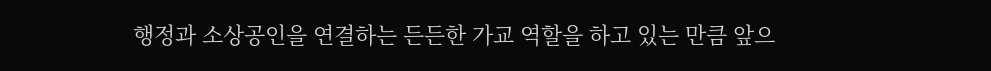행정과 소상공인을 연결하는 든든한 가교 역할을 하고 있는 만큼 앞으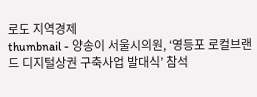로도 지역경제
thumbnail - 양송이 서울시의원, ‘영등포 로컬브랜드 디지털상권 구축사업 발대식’ 참석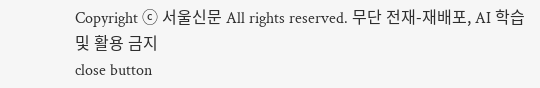Copyright ⓒ 서울신문 All rights reserved. 무단 전재-재배포, AI 학습 및 활용 금지
close button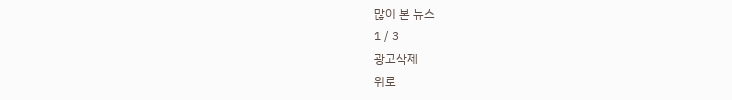많이 본 뉴스
1 / 3
광고삭제
위로